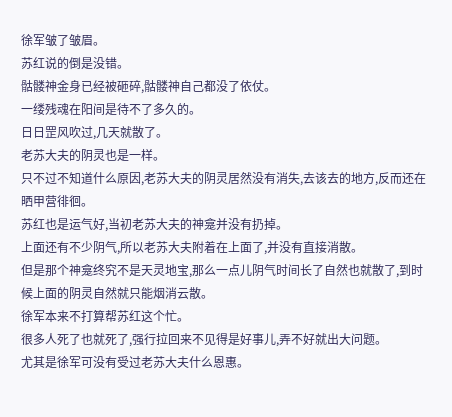徐军皱了皱眉。
苏红说的倒是没错。
骷髅神金身已经被砸碎,骷髅神自己都没了依仗。
一缕残魂在阳间是待不了多久的。
日日罡风吹过,几天就散了。
老苏大夫的阴灵也是一样。
只不过不知道什么原因,老苏大夫的阴灵居然没有消失,去该去的地方,反而还在晒甲营徘徊。
苏红也是运气好,当初老苏大夫的神龛并没有扔掉。
上面还有不少阴气,所以老苏大夫附着在上面了,并没有直接消散。
但是那个神龛终究不是天灵地宝,那么一点儿阴气时间长了自然也就散了,到时候上面的阴灵自然就只能烟消云散。
徐军本来不打算帮苏红这个忙。
很多人死了也就死了,强行拉回来不见得是好事儿,弄不好就出大问题。
尤其是徐军可没有受过老苏大夫什么恩惠。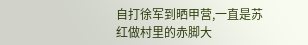自打徐军到晒甲营,一直是苏红做村里的赤脚大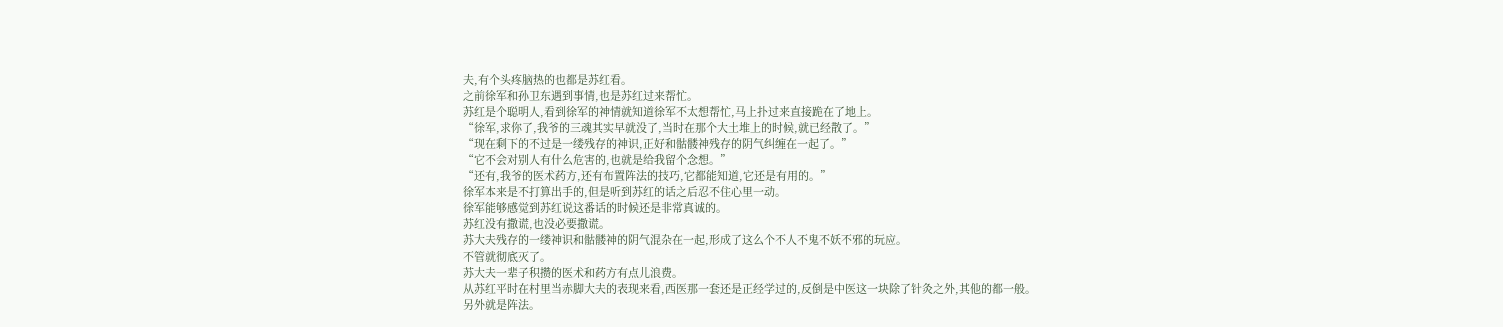夫,有个头疼脑热的也都是苏红看。
之前徐军和孙卫东遇到事情,也是苏红过来帮忙。
苏红是个聪明人,看到徐军的神情就知道徐军不太想帮忙,马上扑过来直接跪在了地上。
“徐军,求你了,我爷的三魂其实早就没了,当时在那个大土堆上的时候,就已经散了。”
“现在剩下的不过是一缕残存的神识,正好和骷髅神残存的阴气纠缠在一起了。”
“它不会对别人有什么危害的,也就是给我留个念想。”
“还有,我爷的医术药方,还有布置阵法的技巧,它都能知道,它还是有用的。”
徐军本来是不打算出手的,但是听到苏红的话之后忍不住心里一动。
徐军能够感觉到苏红说这番话的时候还是非常真诚的。
苏红没有撒谎,也没必要撒谎。
苏大夫残存的一缕神识和骷髅神的阴气混杂在一起,形成了这么个不人不鬼不妖不邪的玩应。
不管就彻底灭了。
苏大夫一辈子积攒的医术和药方有点儿浪费。
从苏红平时在村里当赤脚大夫的表现来看,西医那一套还是正经学过的,反倒是中医这一块除了针灸之外,其他的都一般。
另外就是阵法。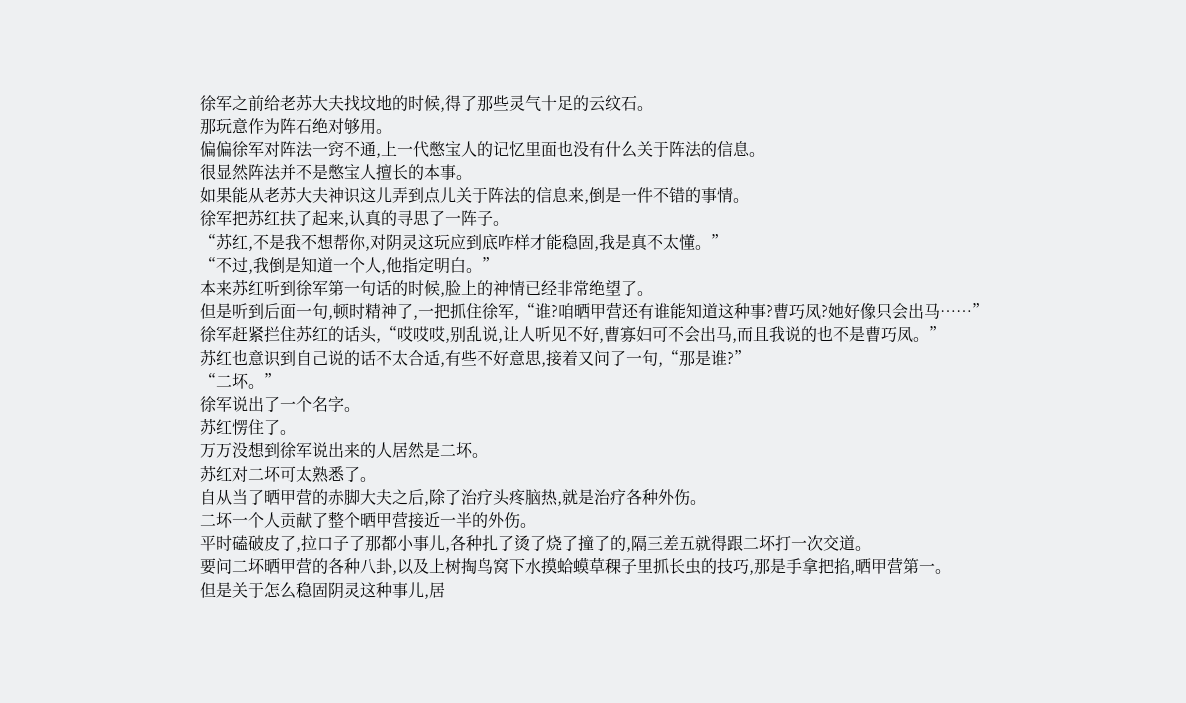徐军之前给老苏大夫找坟地的时候,得了那些灵气十足的云纹石。
那玩意作为阵石绝对够用。
偏偏徐军对阵法一窍不通,上一代憋宝人的记忆里面也没有什么关于阵法的信息。
很显然阵法并不是憋宝人擅长的本事。
如果能从老苏大夫神识这儿弄到点儿关于阵法的信息来,倒是一件不错的事情。
徐军把苏红扶了起来,认真的寻思了一阵子。
“苏红,不是我不想帮你,对阴灵这玩应到底咋样才能稳固,我是真不太懂。”
“不过,我倒是知道一个人,他指定明白。”
本来苏红听到徐军第一句话的时候,脸上的神情已经非常绝望了。
但是听到后面一句,顿时精神了,一把抓住徐军,“谁?咱晒甲营还有谁能知道这种事?曹巧凤?她好像只会出马……”
徐军赶紧拦住苏红的话头,“哎哎哎,别乱说,让人听见不好,曹寡妇可不会出马,而且我说的也不是曹巧凤。”
苏红也意识到自己说的话不太合适,有些不好意思,接着又问了一句,“那是谁?”
“二坏。”
徐军说出了一个名字。
苏红愣住了。
万万没想到徐军说出来的人居然是二坏。
苏红对二坏可太熟悉了。
自从当了晒甲营的赤脚大夫之后,除了治疗头疼脑热,就是治疗各种外伤。
二坏一个人贡献了整个晒甲营接近一半的外伤。
平时磕破皮了,拉口子了那都小事儿,各种扎了烫了烧了撞了的,隔三差五就得跟二坏打一次交道。
要问二坏晒甲营的各种八卦,以及上树掏鸟窝下水摸蛤蟆草稞子里抓长虫的技巧,那是手拿把掐,晒甲营第一。
但是关于怎么稳固阴灵这种事儿,居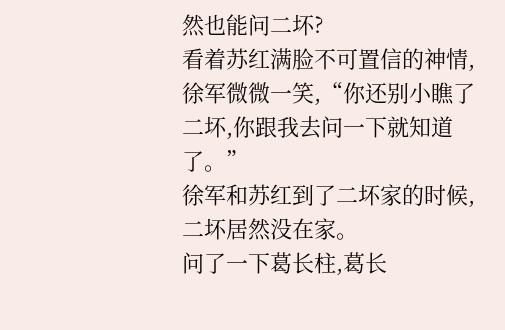然也能问二坏?
看着苏红满脸不可置信的神情,徐军微微一笑,“你还别小瞧了二坏,你跟我去问一下就知道了。”
徐军和苏红到了二坏家的时候,二坏居然没在家。
问了一下葛长柱,葛长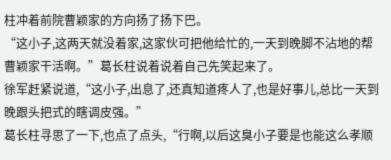柱冲着前院曹颖家的方向扬了扬下巴。
“这小子,这两天就没着家,这家伙可把他给忙的,一天到晚脚不沾地的帮曹颖家干活啊。”葛长柱说着说着自己先笑起来了。
徐军赶紧说道,“这小子,出息了,还真知道疼人了,也是好事儿,总比一天到晚跟头把式的瞎调皮强。”
葛长柱寻思了一下,也点了点头,“行啊,以后这臭小子要是也能这么孝顺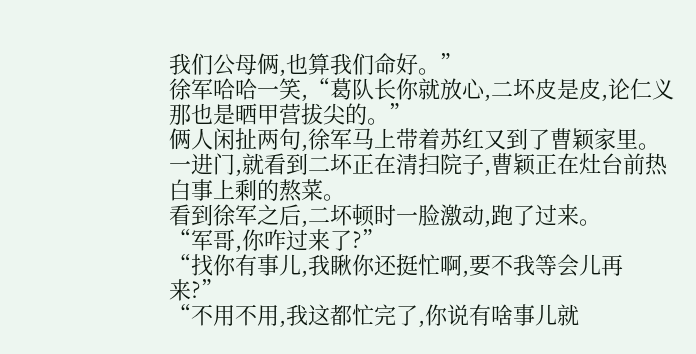我们公母俩,也算我们命好。”
徐军哈哈一笑,“葛队长你就放心,二坏皮是皮,论仁义那也是晒甲营拔尖的。”
俩人闲扯两句,徐军马上带着苏红又到了曹颖家里。
一进门,就看到二坏正在清扫院子,曹颖正在灶台前热白事上剩的熬菜。
看到徐军之后,二坏顿时一脸激动,跑了过来。
“军哥,你咋过来了?”
“找你有事儿,我瞅你还挺忙啊,要不我等会儿再来?”
“不用不用,我这都忙完了,你说有啥事儿就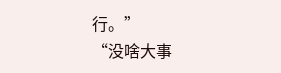行。”
“没啥大事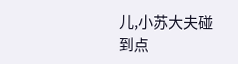儿,小苏大夫碰到点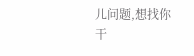儿问题,想找你干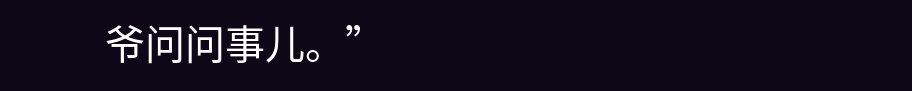爷问问事儿。”